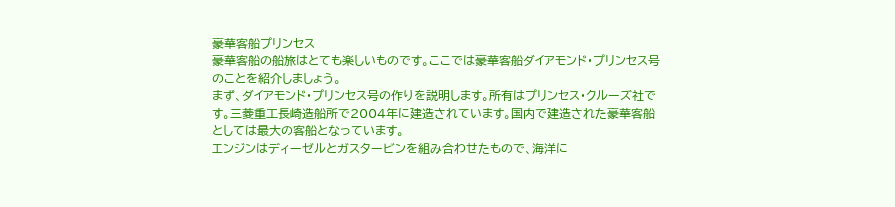豪華客船プリンセス
豪華客船の船旅はとても楽しいものです。ここでは豪華客船ダイアモンド・プリンセス号のことを紹介しましょう。
まず、ダイアモンド・プリンセス号の作りを説明します。所有はプリンセス・クルーズ社です。三菱重工長崎造船所で2004年に建造されています。国内で建造された豪華客船としては最大の客船となっています。
エンジンはディーゼルとガスタービンを組み合わせたもので、海洋に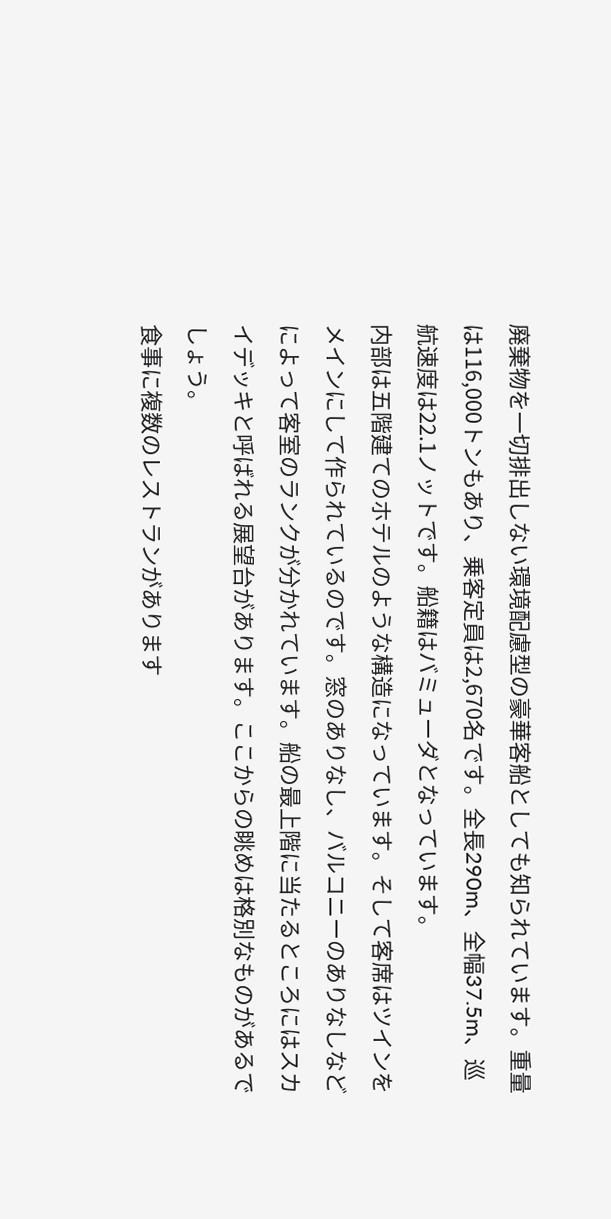廃棄物を一切排出しない環境配慮型の豪華客船としても知られています。重量は116,000トンもあり、乗客定員は2,670名です。全長290m、全幅37.5m、巡航速度は22.1ノットです。船籍はバミューダとなっています。
内部は五階建てのホテルのような構造になっています。そして客席はツインをメインにして作られているのです。窓のありなし、バルコニーのありなしなどによって客室のランクが分かれています。船の最上階に当たるところにはスカイデッキと呼ばれる展望台があります。ここからの眺めは格別なものがあるでしょう。
食事に複数のレストランがあります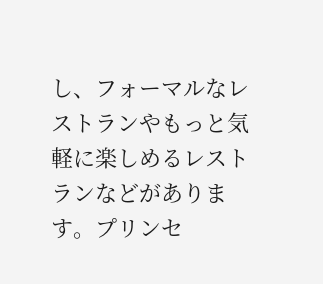し、フォーマルなレストランやもっと気軽に楽しめるレストランなどがあります。プリンセ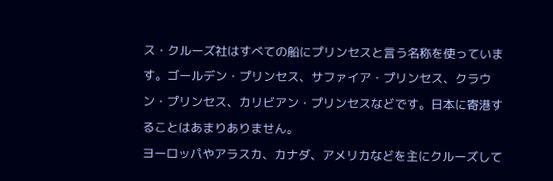ス・クルーズ社はすべての船にプリンセスと言う名称を使っています。ゴールデン・プリンセス、サファイア・プリンセス、クラウン・プリンセス、カリビアン・プリンセスなどです。日本に寄港することはあまりありません。
ヨーロッパやアラスカ、カナダ、アメリカなどを主にクルーズして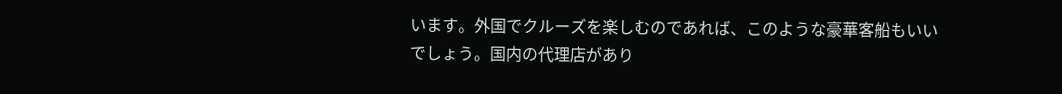います。外国でクルーズを楽しむのであれば、このような豪華客船もいいでしょう。国内の代理店があり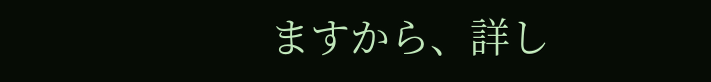ますから、詳し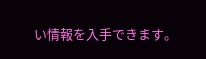い情報を入手できます。